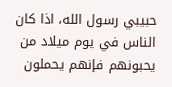حبيبي رسول الله، اذا كان الناس في يوم ميلاد من يحبونهم فإنهم يحملون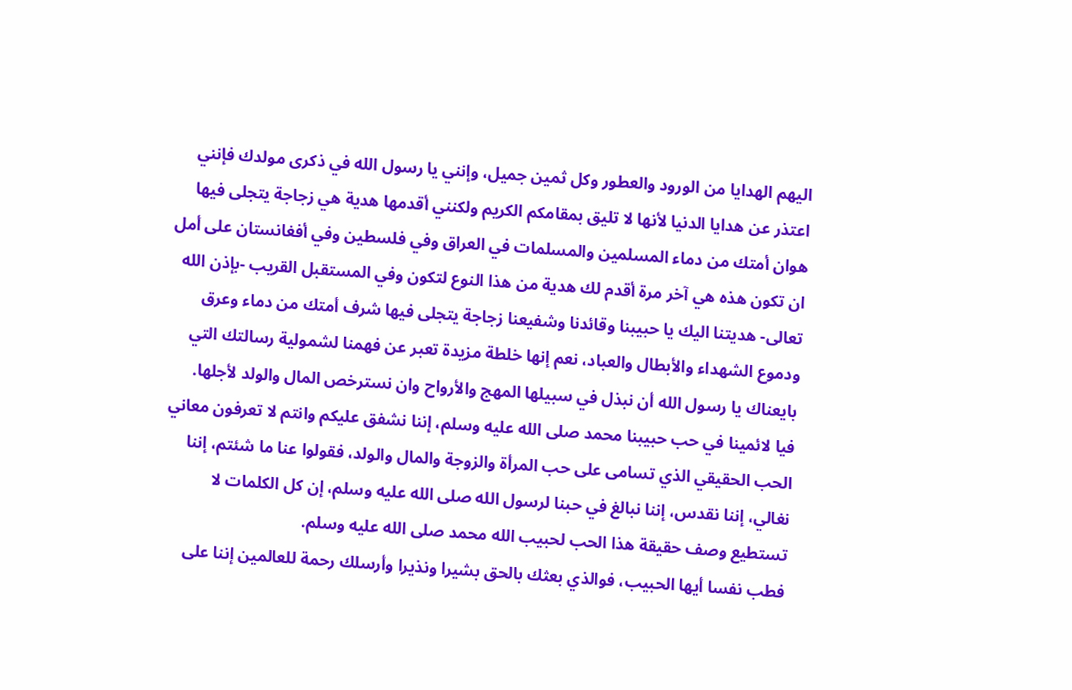اليهم الهدايا من الورود والعطور وكل ثمين جميل، وإنني يا رسول الله في ذكرى مولدك فإنني اعتذر عن هدايا الدنيا لأنها لا تليق بمقامكم الكريم ولكنني أقدمها هدية هي زجاجة يتجلى فيها هوان أمتك من دماء المسلمين والمسلمات في العراق وفي فلسطين وفي أفغانستان على أمل ان تكون هذه هي آخر مرة أقدم لك هدية من هذا النوع لتكون وفي المستقبل القريب -بإذن الله تعالى- هديتنا اليك يا حبيبنا وقائدنا وشفيعنا زجاجة يتجلى فيها شرف أمتك من دماء وعرق ودموع الشهداء والأبطال والعباد، نعم إنها خلطة مزيدة تعبر عن فهمنا لشمولية رسالتك التي بايعناك يا رسول الله أن نبذل في سبيلها المهج والأرواح وان نسترخص المال والولد لأجلها.
فيا لائمينا في حب حبيبنا محمد صلى الله عليه وسلم، إننا نشفق عليكم وانتم لا تعرفون معاني الحب الحقيقي الذي تسامى على حب المرأة والزوجة والمال والولد، فقولوا عنا ما شئتم، إننا نغالي، إننا نقدس، إننا نبالغ في حبنا لرسول الله صلى الله عليه وسلم، إن كل الكلمات لا تستطيع وصف حقيقة هذا الحب لحبيب الله محمد صلى الله عليه وسلم.
فطب نفسا أيها الحبيب، فوالذي بعثك بالحق بشيرا ونذيرا وأرسلك رحمة للعالمين إننا على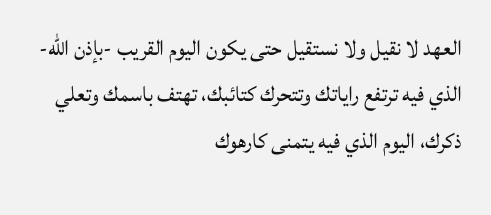العهد لا نقيل ولا نستقيل حتى يكون اليوم القريب -بإذن الله- الذي فيه ترتفع راياتك وتتحرك كتائبك، تهتف باسمك وتعلي ذكرك، اليوم الذي فيه يتمنى كارهوك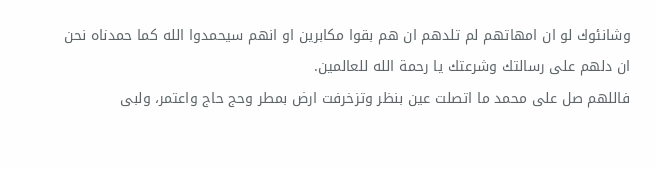وشانئوك لو ان امهاتهم لم تلدهم ان هم بقوا مكابرين او انهم سيحمدوا الله كما حمدناه نحن ان دلهم على رسالتك وشرعتك يا رحمة الله للعالمين.
فاللهم صل على محمد ما اتصلت عين بنظر وتزخرفت ارض بمطر وحج حاج واعتمر، ولبى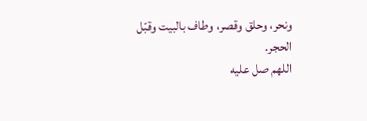ونحر، وحلق وقصر، وطاف بالبيت وقبّل الحجر.
اللهم صل عليه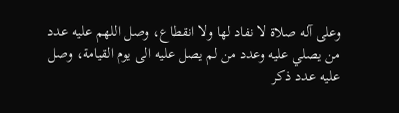وعلى آله صلاة لا نفاد لها ولا انقطاع، وصل اللهم عليه عدد من يصلي عليه وعدد من لم يصل عليه الى يوم القيامة، وصل عليه عدد ذكر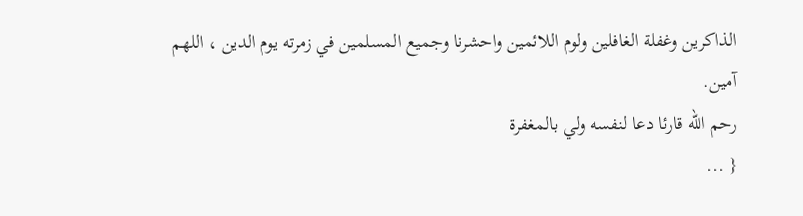الذاكرين وغفلة الغافلين ولوم اللائمين واحشرنا وجميع المسلمين في زمرته يوم الدين ، اللهم آمين.
رحم الله قارئا دعا لنفسه ولي بالمغفرة
{ ...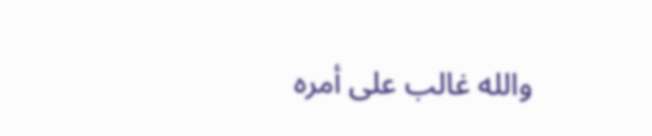والله غالب على أمره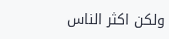ولكن اكثر الناس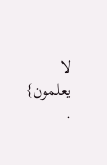لا يعلمون} .